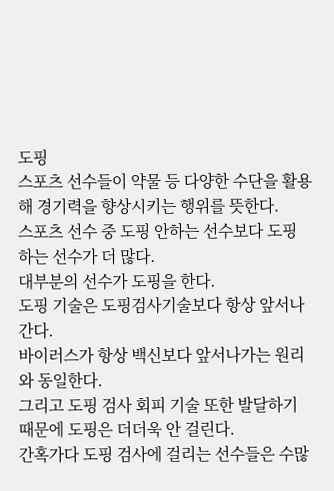도핑
스포츠 선수들이 약물 등 다양한 수단을 활용해 경기력을 향상시키는 행위를 뜻한다.
스포츠 선수 중 도핑 안하는 선수보다 도핑 하는 선수가 더 많다.
대부분의 선수가 도핑을 한다.
도핑 기술은 도핑검사기술보다 항상 앞서나간다.
바이러스가 항상 백신보다 앞서나가는 원리와 동일한다.
그리고 도핑 검사 회피 기술 또한 발달하기 때문에 도핑은 더더욱 안 걸린다.
간혹가다 도핑 검사에 걸리는 선수들은 수많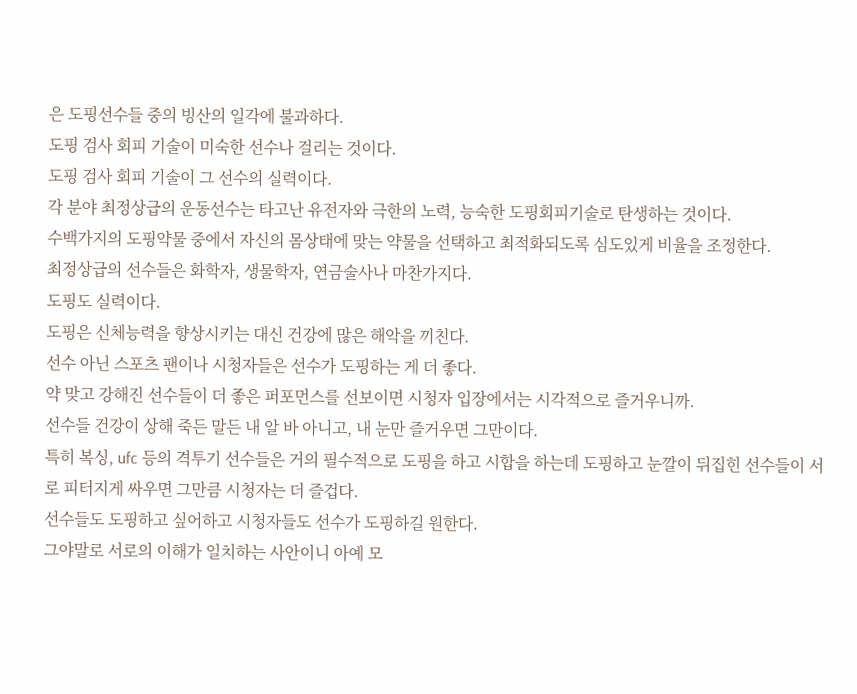은 도핑선수들 중의 빙산의 일각에 불과하다.
도핑 검사 회피 기술이 미숙한 선수나 걸리는 것이다.
도핑 검사 회피 기술이 그 선수의 실력이다.
각 분야 최정상급의 운동선수는 타고난 유전자와 극한의 노력, 능숙한 도핑회피기술로 탄생하는 것이다.
수백가지의 도핑약물 중에서 자신의 몸상태에 맞는 약물을 선택하고 최적화되도록 심도있게 비율을 조정한다.
최정상급의 선수들은 화학자, 생물학자, 연금술사나 마찬가지다.
도핑도 실력이다.
도핑은 신체능력을 향상시키는 대신 건강에 많은 해악을 끼친다.
선수 아닌 스포츠 팬이나 시청자들은 선수가 도핑하는 게 더 좋다.
약 맞고 강해진 선수들이 더 좋은 퍼포먼스를 선보이면 시청자 입장에서는 시각적으로 즐거우니까.
선수들 건강이 상해 죽든 말든 내 알 바 아니고, 내 눈만 즐거우면 그만이다.
특히 복싱, ufc 등의 격투기 선수들은 거의 필수적으로 도핑을 하고 시합을 하는데 도핑하고 눈깔이 뒤집힌 선수들이 서로 피터지게 싸우면 그만큼 시청자는 더 즐겁다.
선수들도 도핑하고 싶어하고 시청자들도 선수가 도핑하길 원한다.
그야말로 서로의 이해가 일치하는 사안이니 아예 모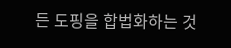든 도핑을 합법화하는 것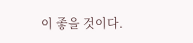이 좋을 것이다.